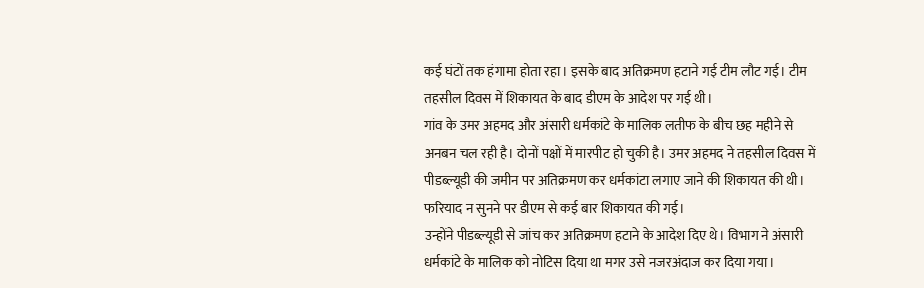कई घंटों तक हंगामा होता रहा। इसके बाद अतिक्रमण हटाने गई टीम लौट गई। टीम तहसील दिवस में शिकायत के बाद डीएम के आदेश पर गई थी।
गांव के उमर अहमद और अंसारी धर्मकांटे के मालिक लतीफ के बीच छह महीने से अनबन चल रही है। दोनों पक्षों में मारपीट हो चुकी है। उमर अहमद ने तहसील दिवस में पीडब्ल्यूडी की जमीन पर अतिक्रमण कर धर्मकांटा लगाए जाने की शिकायत की थी। फरियाद न सुनने पर डीएम से कई बार शिकायत की गई।
उन्होंने पीडब्ल्यूडी से जांच कर अतिक्रमण हटाने के आदेश दिए थे। विभाग ने अंसारी धर्मकांटे के मालिक को नोटिस दिया था मगर उसे नजरअंदाज कर दिया गया।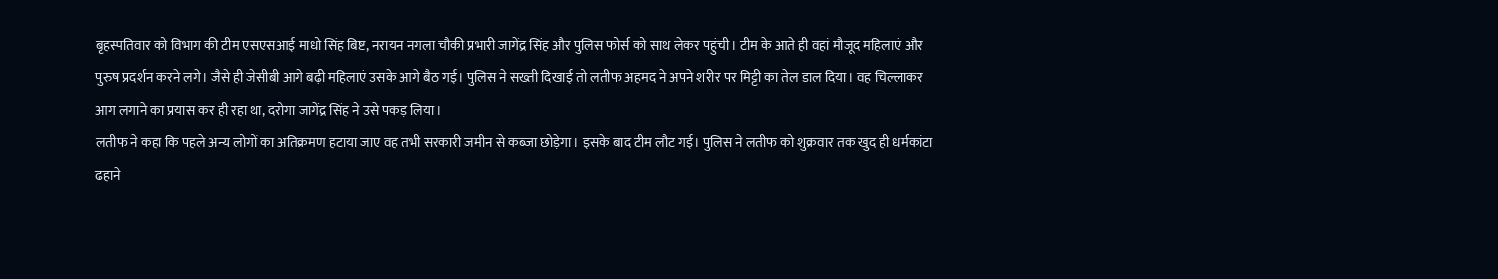बृहस्पतिवार को विभाग की टीम एसएसआई माधो सिंह बिष्ट, नरायन नगला चौकी प्रभारी जागेंद्र सिंह और पुलिस फोर्स को साथ लेकर पहुंची। टीम के आते ही वहां मौजूद महिलाएं और पुरुष प्रदर्शन करने लगे। जैसे ही जेसीबी आगे बढ़ी महिलाएं उसके आगे बैठ गई। पुलिस ने सख्ती दिखाई तो लतीफ अहमद ने अपने शरीर पर मिट्टी का तेल डाल दिया। वह चिल्लाकर आग लगाने का प्रयास कर ही रहा था, दरोगा जागेंद्र सिंह ने उसे पकड़ लिया।
लतीफ ने कहा कि पहले अन्य लोगों का अतिक्रमण हटाया जाए वह तभी सरकारी जमीन से कब्जा छोड़ेगा। इसके बाद टीम लौट गई। पुलिस ने लतीफ को शुक्रवार तक खुद ही धर्मकांटा ढहाने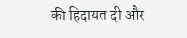की हिदायत दी और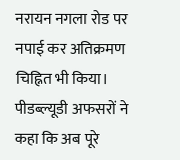नरायन नगला रोड पर नपाई कर अतिक्रमण चिह्नित भी किया। पीडब्ल्यूडी अफसरों ने कहा कि अब पूरे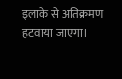इलाके से अतिक्रमण हटवाया जाएगा।